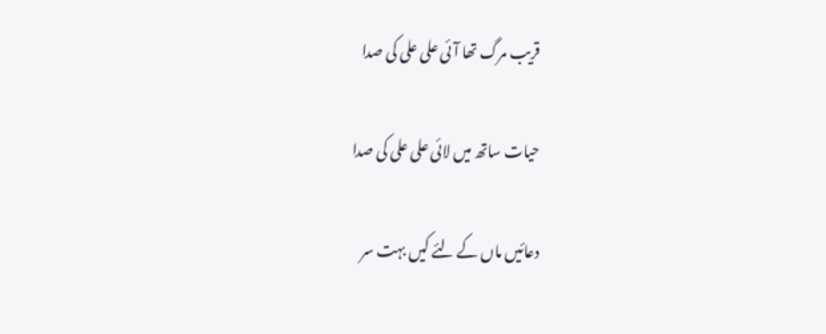قریب مرگ تھا آئی علی علی کی صدا

حیات ساتھ میں لائی علی علی کی صدا

دعائیں ماں کے لئے کیں بہت سر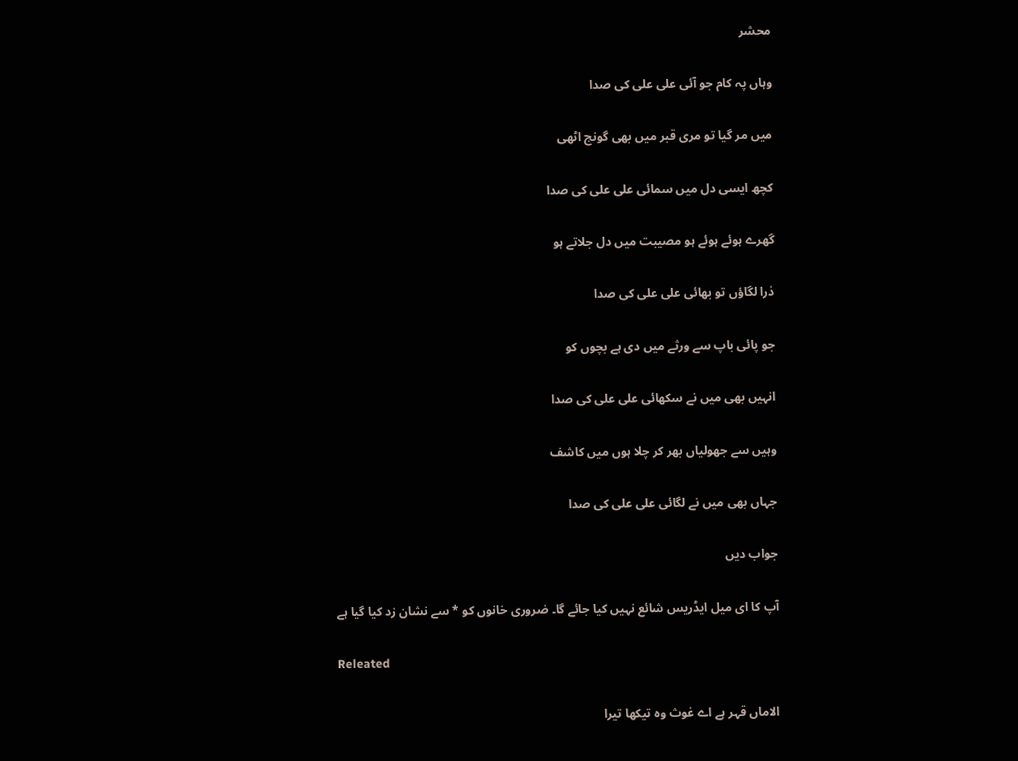محشر

وہاں پہ کام جو آئی علی علی کی صدا

میں مر گیا تو مری قبر میں بھی گونج اٹھی

کچھ ایسی دل میں سمائی علی علی کی صدا

گھرے ہوئے ہوئے ہو مصیبت میں دل جلاتے ہو

ذرا لگاؤں تو بھائی علی علی کی صدا

جو پائی باپ سے ورثے میں دی ہے بچوں کو

انہیں بھی میں نے سکھائی علی علی کی صدا

وہیں سے جھولیاں بھر کر چلا ہوں میں کاشف

جہاں بھی میں نے لگائی علی علی کی صدا

جواب دیں

آپ کا ای میل ایڈریس شائع نہیں کیا جائے گا۔ ضروری خانوں کو * سے نشان زد کیا گیا ہے

Releated

الاماں قہر ہے اے غوث وہ تیکھا تیرا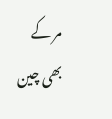مر کے بھی چین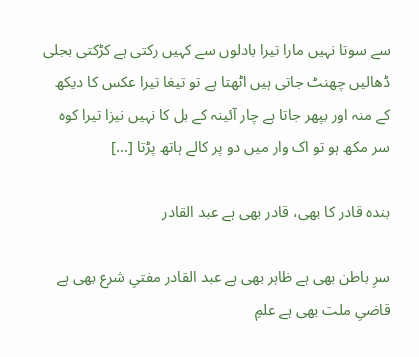سے سوتا نہیں مارا تیرا بادلوں سے کہیں رکتی ہے کڑکتی بجلی ڈھالیں چھنٹ جاتی ہیں اٹھتا ہے تو تیغا تیرا عکس کا دیکھ کے منہ اور بپھر جاتا ہے چار آئینہ کے بل کا نہیں نیزا تیرا کوہ سر مکھ ہو تو اک وار میں دو پر کالے ہاتھ پڑتا […]

بندہ قادر کا بھی، قادر بھی ہے عبد القادر

سرِ باطن بھی ہے ظاہر بھی ہے عبد القادر مفتیِ شرع بھی ہے قاضیِ ملت بھی ہے علمِ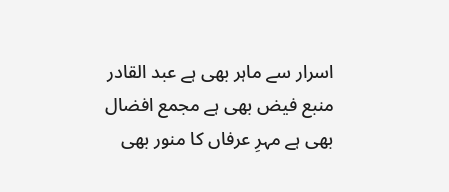اسرار سے ماہر بھی ہے عبد القادر منبع فیض بھی ہے مجمع افضال بھی ہے مہرِ عرفاں کا منور بھی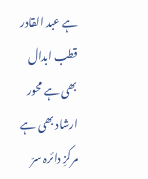ہے عبد القادر قطب ابدال بھی ہے محور ارشاد بھی ہے مرکزِ دائرہ سرّ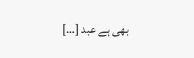بھی ہے عبد […]